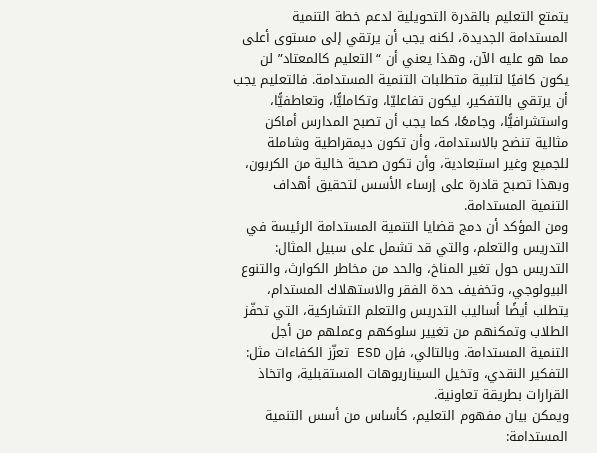يتمتع التعليم بالقدرة التحويلية لدعم خطة التنمية المستدامة الجديدة، لكنه يجب أن يرتقي إلى مستوى أعلى مما هو عليه الآن، وهذا يعني أن “التعليم كالمعتاد” لن يكون كافيًا لتلبية متطلبات التنمية المستدامة. فالتعليم يجب أن يرتقي بالتفكير، ليكون تفاعليّا، وتكامليًّا، وتعاطفيًّا، واستشرافيًّا، وجامعًا، كما يجب أن تصبح المدارس أماكن مثالية تنضح بالاستدامة، وأن تكون ديمقراطية وشاملة للجميع وغير استبعادية، وأن تكون صحية خالية من الكربون، وبهذا تصبح قادرة على إرساء الأسس لتحقيق أهداف التنمية المستدامة.
ومن المؤكد أن دمج قضايا التنمية المستدامة الرئيسة في التدريس والتعلم، والتي قد تشمل على سبيل المثال: التدريس حول تغير المناخ، والحد من مخاطر الكوارث، والتنوع البيولوجي، وتخفيف حدة الفقر والاستهلاك المستدام، يتطلب أيضًا أساليب التدريس والتعلم التشاركية، التي تحفّز الطلاب وتمكنهم من تغيير سلوكهم وعملهم من أجل التنمية المستدامة. وبالتالي، فإن ESD تعزّز الكفاءات مثل: التفكير النقدي، وتخيل السيناريوهات المستقبلية، واتخاذ القرارات بطريقة تعاونية.
ويمكن بيان مفهوم التعليم، كأساس من أسس التنمية المستدامة: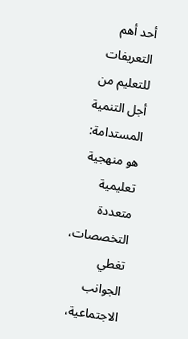أحد أهم التعريفات للتعليم من أجل التنمية المستدامة: هو منهجية تعليمية متعددة التخصصات، تغطي الجوانب الاجتماعية،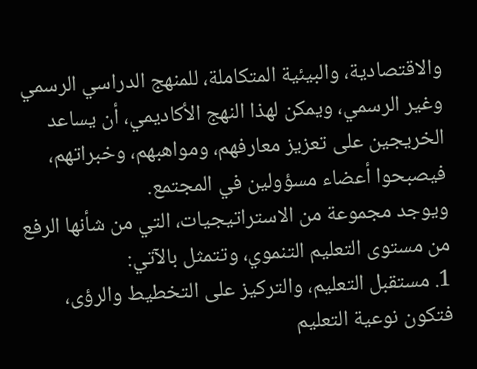والاقتصادية، والبيئية المتكاملة، للمنهج الدراسي الرسمي وغير الرسمي، ويمكن لهذا النهج الأكاديمي، أن يساعد الخريجين على تعزيز معارفهم، ومواهبهم، وخبراتهم، فيصبحوا أعضاء مسؤولين في المجتمع.
ويوجد مجموعة من الاستراتيجيات، التي من شأنها الرفع من مستوى التعليم التنموي، وتتمثل بالآتي:
1. مستقبل التعليم، والتركيز على التخطيط والرؤى، فتكون نوعية التعليم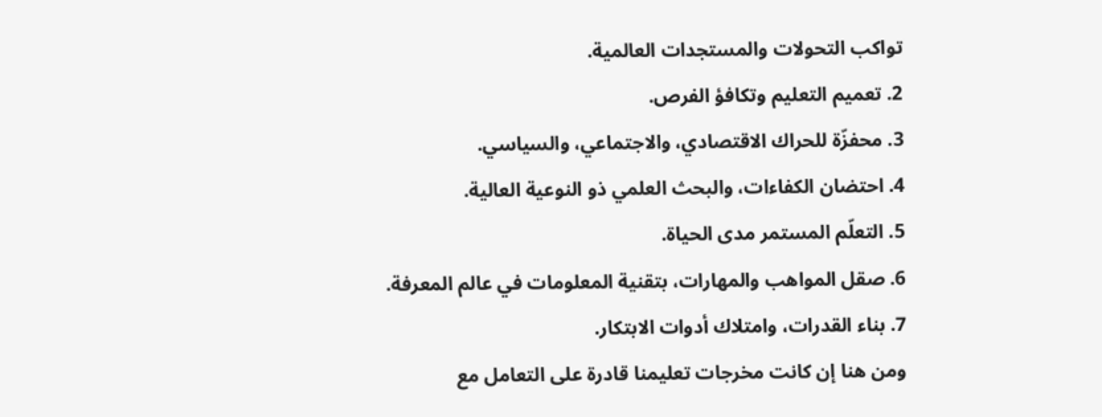تواكب التحولات والمستجدات العالمية.
2. تعميم التعليم وتكافؤ الفرص.
3. محفزّة للحراك الاقتصادي، والاجتماعي، والسياسي.
4. احتضان الكفاءات، والبحث العلمي ذو النوعية العالية.
5. التعلّم المستمر مدى الحياة.
6. صقل المواهب والمهارات، بتقنية المعلومات في عالم المعرفة.
7. بناء القدرات، وامتلاك أدوات الابتكار.
ومن هنا إن كانت مخرجات تعليمنا قادرة على التعامل مع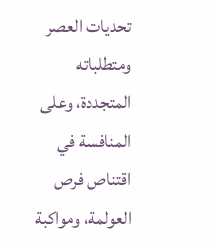تحديات العصر ومتطلباته المتجددة، وعلى المنافسة في اقتناص فرص العولمة، ومواكبة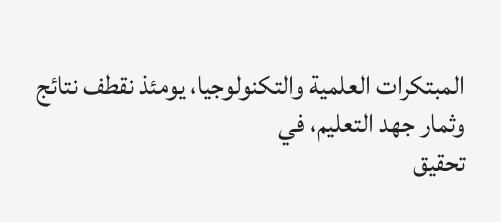المبتكرات العلمية والتكنولوجيا، يومئذ نقطف نتائج وثمار جهد التعليم، في
تحقيق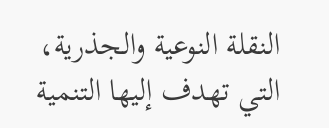النقلة النوعية والجذرية، التي تهدف إليها التنمية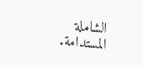الشاملة المستدامة.